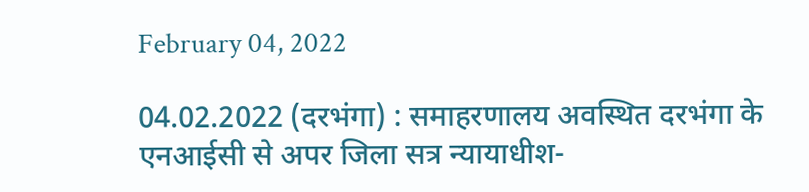February 04, 2022

04.02.2022 (दरभंगा) : समाहरणालय अवस्थित दरभंगा के एनआईसी से अपर जिला सत्र न्यायाधीश-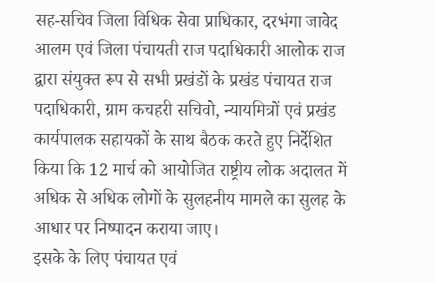सह-सचिव जिला विधिक सेवा प्राधिकार, दरभंगा जावेद आलम एवं जिला पंचायती राज पदाधिकारी आलोक राज द्वारा संयुक्त रूप से सभी प्रखंडों के प्रखंड पंचायत राज पदाधिकारी, ग्राम कचहरी सचिवो, न्यायमित्रों एवं प्रखंड कार्यपालक सहायकों के साथ बैठक करते हुए निर्देशित किया कि 12 मार्च को आयोजित राष्ट्रीय लोक अदालत में अधिक से अधिक लोगों के सुलहनीय मामले का सुलह के आधार पर निष्पादन कराया जाए।
इसके के लिए पंचायत एवं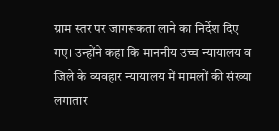ग्राम स्तर पर जागरूकता लाने का निर्देश दिए गए। उन्होंने कहा कि माननीय उच्च न्यायालय व जिले के व्यवहार न्यायालय में मामलों की संख्या लगातार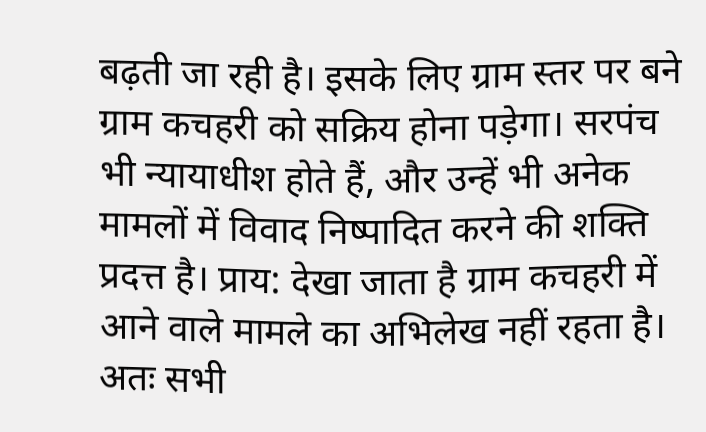बढ़ती जा रही है। इसके लिए ग्राम स्तर पर बने ग्राम कचहरी को सक्रिय होना पड़ेगा। सरपंच भी न्यायाधीश होते हैं, और उन्हें भी अनेक मामलों में विवाद निष्पादित करने की शक्ति प्रदत्त है। प्राय: देखा जाता है ग्राम कचहरी में आने वाले मामले का अभिलेख नहीं रहता है। अतः सभी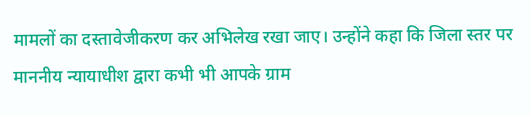मामलों का दस्तावेजीकरण कर अभिलेख रखा जाए। उन्होंने कहा कि जिला स्तर पर माननीय न्यायाधीश द्वारा कभी भी आपके ग्राम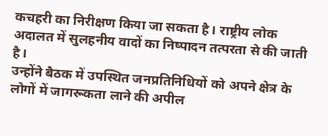कचहरी का निरीक्षण किया जा सकता है। राष्ट्रीय लोक अदालत में सुलहनीय वादों का निष्पादन तत्परता से की जाती है।
उन्होंने बैठक में उपस्थित जनप्रतिनिधियों को अपने क्षेत्र के लोगों में जागरूकता लाने की अपील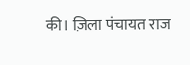की। ज़िला पंचायत राज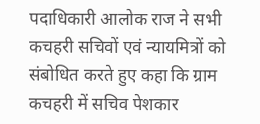पदाधिकारी आलोक राज ने सभी कचहरी सचिवों एवं न्यायमित्रों को संबोधित करते हुए कहा कि ग्राम कचहरी में सचिव पेशकार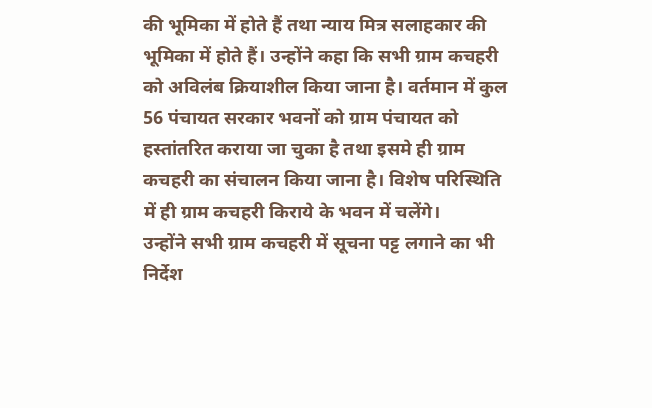की भूमिका में होते हैं तथा न्याय मित्र सलाहकार की भूमिका में होते हैं। उन्होंने कहा कि सभी ग्राम कचहरी को अविलंब क्रियाशील किया जाना है। वर्तमान में कुल 56 पंचायत सरकार भवनों को ग्राम पंचायत को हस्तांतरित कराया जा चुका है तथा इसमे ही ग्राम कचहरी का संचालन किया जाना है। विशेष परिस्थिति में ही ग्राम कचहरी किराये के भवन में चलेंगे।
उन्होंने सभी ग्राम कचहरी में सूचना पट्ट लगाने का भी निर्देश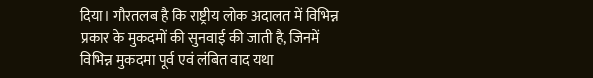दिया। गौरतलब है कि राष्ट्रीय लोक अदालत में विभिन्न प्रकार के मुकदमों की सुनवाई की जाती है, जिनमें विभिन्न मुकदमा पूर्व एवं लंबित वाद यथा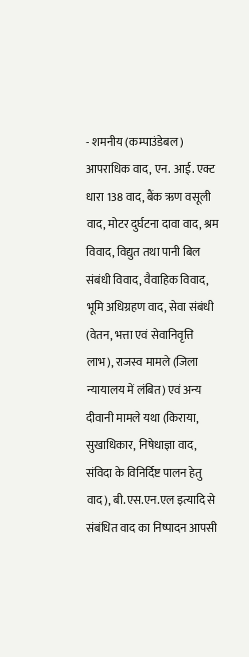- शमनीय (कम्पाउंडेबल) आपराधिक वाद, एन. आई. एक्ट धारा 138 वाद, बैंक ऋण वसूली वाद, मोटर दुर्घटना दावा वाद, श्रम विवाद, विद्युत तथा पानी बिल संबंधी विवाद, वैवाहिक विवाद, भूमि अधिग्रहण वाद, सेवा संबंधी (वेतन, भत्ता एवं सेवानिवृत्ति लाभ), राजस्व मामले (जिला न्यायालय में लंबित) एवं अन्य दीवानी मामले यथा (किराया, सुखाधिकार, निषेधाज्ञा वाद, संविदा के विनिर्दिष्ट पालन हेतु वाद), बी.एस.एन.एल इत्यादि से संबंधित वाद का निष्पादन आपसी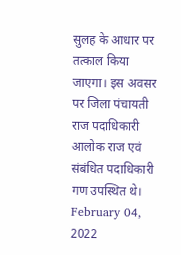सुलह के आधार पर तत्काल किया जाएगा। इस अवसर पर जिला पंचायती राज पदाधिकारी आलोक राज एवं संबंधित पदाधिकारी गण उपस्थित थे।
February 04, 2022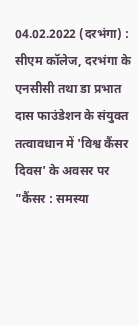04.02.2022 (दरभंगा) : सीएम कॉलेज, दरभंगा के एनसीसी तथा डा प्रभात दास फाउंडेशन के संयुक्त तत्वावधान में 'विश्व कैंसर दिवस' के अवसर पर "कैंसर : समस्या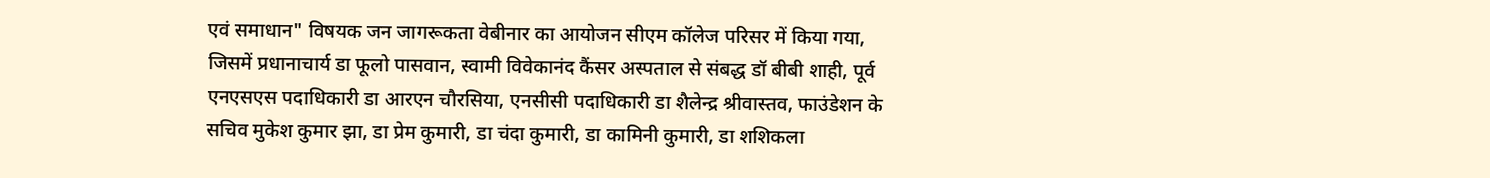एवं समाधान" विषयक जन जागरूकता वेबीनार का आयोजन सीएम कॉलेज परिसर में किया गया, जिसमें प्रधानाचार्य डा फूलो पासवान, स्वामी विवेकानंद कैंसर अस्पताल से संबद्ध डॉ बीबी शाही, पूर्व एनएसएस पदाधिकारी डा आरएन चौरसिया, एनसीसी पदाधिकारी डा शैलेन्द्र श्रीवास्तव, फाउंडेशन के सचिव मुकेश कुमार झा, डा प्रेम कुमारी, डा चंदा कुमारी, डा कामिनी कुमारी, डा शशिकला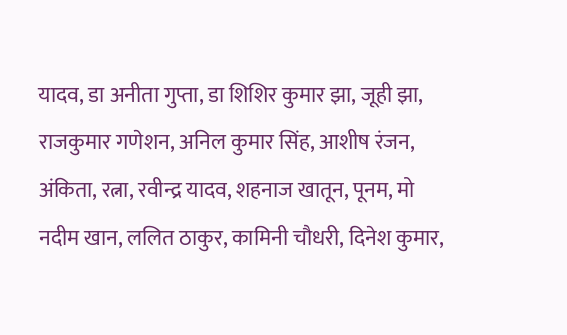यादव, डा अनीता गुप्ता, डा शिशिर कुमार झा, जूही झा, राजकुमार गणेशन, अनिल कुमार सिंह, आशीष रंजन, अंकिता, रत्ना, रवीन्द्र यादव, शहनाज खातून, पूनम, मो नदीम खान, ललित ठाकुर, कामिनी चौधरी, दिनेश कुमार,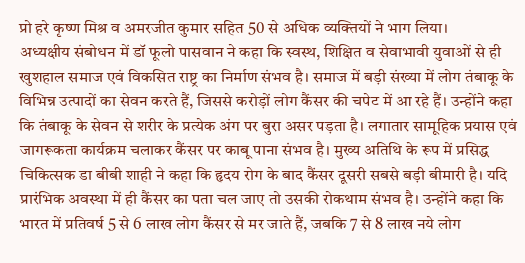प्रो हरे कृष्ण मिश्र व अमरजीत कुमार सहित 50 से अधिक व्यक्तियों ने भाग लिया।
अध्यक्षीय संबोधन में डॉ फूलो पासवान ने कहा कि स्वस्थ, शिक्षित व सेवाभावी युवाओं से ही खुशहाल समाज एवं विकसित राष्ट्र का निर्माण संभव है। समाज में बड़ी संख्या में लोग तंबाकू के विभिन्न उत्पादों का सेवन करते हैं, जिससे करोड़ों लोग कैंसर की चपेट में आ रहे हैं। उन्होंने कहा कि तंबाकू के सेवन से शरीर के प्रत्येक अंग पर बुरा असर पड़ता है। लगातार सामूहिक प्रयास एवं जागरूकता कार्यक्रम चलाकर कैंसर पर काबू पाना संभव है। मुख्य अतिथि के रूप में प्रसिद्ध चिकित्सक डा बीबी शाही ने कहा कि हृदय रोग के बाद कैंसर दूसरी सबसे बड़ी बीमारी है। यदि प्रारंभिक अवस्था में ही कैंसर का पता चल जाए तो उसकी रोकथाम संभव है। उन्होंने कहा कि भारत में प्रतिवर्ष 5 से 6 लाख लोग कैंसर से मर जाते हैं, जबकि 7 से 8 लाख नये लोग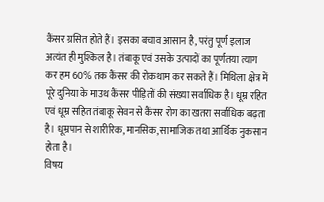कैंसर ग्रसित होते हैं। इसका बचाव आसान है, परंतु पूर्ण इलाज अत्यंत ही मुश्किल है। तंबाकू एवं उसके उत्पादों का पूर्णतया त्याग कर हम 60% तक कैंसर की रोकथाम कर सकते हैं। मिथिला क्षेत्र में पूरे दुनिया के माउथ कैंसर पीड़ितों की संख्या सर्वाधिक है। धूम्र रहित एवं धूम्र सहित तंबाकू सेवन से कैंसर रोग का खतरा सर्वाधिक बढ़ता है। धूम्रपान से शारीरिक, मानसिक, सामाजिक तथा आर्थिक नुकसान होता है।
विषय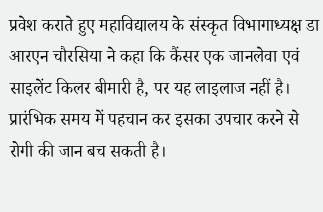प्रवेश कराते हुए महाविद्यालय के संस्कृत विभागाध्यक्ष डा आरएन चौरसिया ने कहा कि कैंसर एक जानलेवा एवं साइलेंट किलर बीमारी है, पर यह लाइलाज नहीं है। प्रारंभिक समय में पहचान कर इसका उपचार करने से रोगी की जान बच सकती है।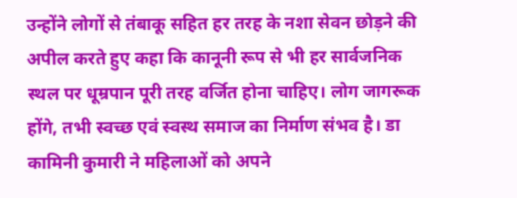उन्होंने लोगों से तंबाकू सहित हर तरह के नशा सेवन छोड़ने की अपील करते हुए कहा कि कानूनी रूप से भी हर सार्वजनिक स्थल पर धूम्रपान पूरी तरह वर्जित होना चाहिए। लोग जागरूक होंगे, तभी स्वच्छ एवं स्वस्थ समाज का निर्माण संभव है। डा कामिनी कुमारी ने महिलाओं को अपने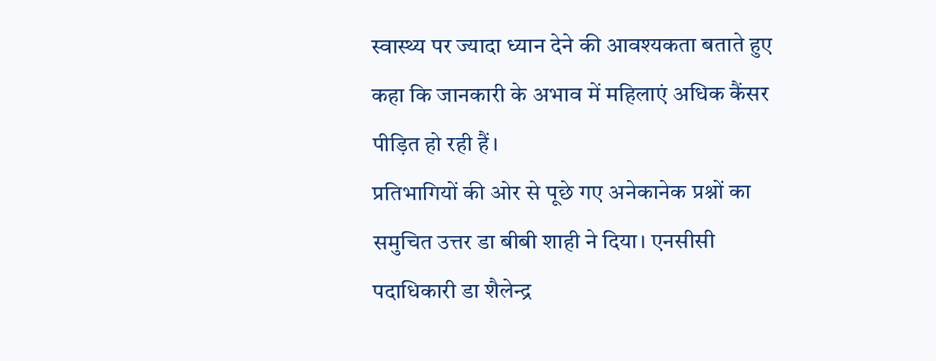स्वास्थ्य पर ज्यादा ध्यान देने की आवश्यकता बताते हुए कहा कि जानकारी के अभाव में महिलाएं अधिक कैंसर पीड़ित हो रही हैं।
प्रतिभागियों की ओर से पूछे गए अनेकानेक प्रश्नों का समुचित उत्तर डा बीबी शाही ने दिया। एनसीसी पदाधिकारी डा शैलेन्द्र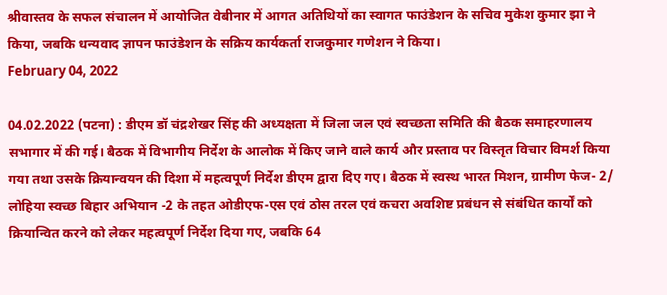श्रीवास्तव के सफल संचालन में आयोजित वेबीनार में आगत अतिथियों का स्वागत फाउंडेशन के सचिव मुकेश कुमार झा ने किया, जबकि धन्यवाद ज्ञापन फाउंडेशन के सक्रिय कार्यकर्ता राजकुमार गणेशन ने किया।
February 04, 2022

04.02.2022 (पटना) : डीएम डॉ चंद्रशेखर सिंह की अध्यक्षता में जिला जल एवं स्वच्छता समिति की बैठक समाहरणालय सभागार में की गई। बैठक में विभागीय निर्देश के आलोक में किए जाने वाले कार्य और प्रस्ताव पर विस्तृत विचार विमर्श किया गया तथा उसके क्रियान्वयन की दिशा में महत्वपूर्ण निर्देश डीएम द्वारा दिए गए। बैठक में स्वस्थ भारत मिशन, ग्रामीण फेज- 2/ लोहिया स्वच्छ बिहार अभियान -2 के तहत ओडीएफ-एस एवं ठोस तरल एवं कचरा अवशिष्ट प्रबंधन से संबंधित कार्यों को क्रियान्वित करने को लेकर महत्वपूर्ण निर्देश दिया गए, जबकि 64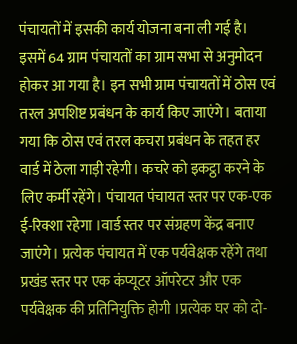पंचायतों में इसकी कार्य योजना बना ली गई है।
इसमें 64 ग्राम पंचायतों का ग्राम सभा से अनुमोदन होकर आ गया है। इन सभी ग्राम पंचायतों में ठोस एवं तरल अपशिष्ट प्रबंधन के कार्य किए जाएंगे। बताया गया कि ठोस एवं तरल कचरा प्रबंधन के तहत हर वार्ड में ठेला गाड़ी रहेगी। कचरे को इकट्ठा करने के लिए कर्मी रहेंगे। पंचायत पंचायत स्तर पर एक-एक ई-रिक्शा रहेगा ।वार्ड स्तर पर संग्रहण केंद्र बनाए जाएंगे। प्रत्येक पंचायत में एक पर्यवेक्षक रहेंगे तथा प्रखंड स्तर पर एक कंप्यूटर ऑपरेटर और एक पर्यवेक्षक की प्रतिनियुक्ति होगी ।प्रत्येक घर को दो-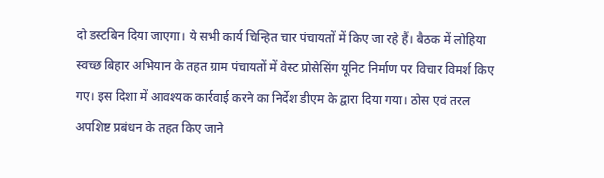दो डस्टबिन दिया जाएगा। ये सभी कार्य चिन्हित चार पंचायतों में किए जा रहे हैं। बैठक में लोहिया स्वच्छ बिहार अभियान के तहत ग्राम पंचायतों में वेस्ट प्रोसेसिंग यूनिट निर्माण पर विचार विमर्श किए गए। इस दिशा में आवश्यक कार्रवाई करने का निर्देश डीएम के द्वारा दिया गया। ठोस एवं तरल अपशिष्ट प्रबंधन के तहत किए जाने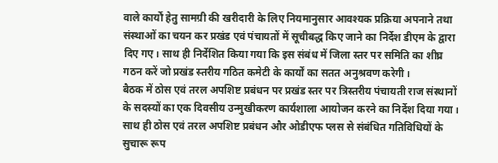वाले कार्यों हेतु सामग्री की खरीदारी के लिए नियमानुसार आवश्यक प्रक्रिया अपनाने तथा संस्थाओं का चयन कर प्रखंड एवं पंचायतों में सूचीबद्ध किए जाने का निर्देश डीएम के द्वारा दिए गए। साथ ही निर्देशित किया गया कि इस संबंध में जिला स्तर पर समिति का शीघ्र गठन करें जो प्रखंड स्तरीय गठित कमेटी के कार्यों का सतत अनुश्रवण करेगी।
बैठक में ठोस एवं तरल अपशिष्ट प्रबंधन पर प्रखंड स्तर पर त्रिस्तरीय पंचायती राज संस्थानों के सदस्यों का एक दिवसीय उन्मुखीकरण कार्यशाला आयोजन करने का निर्देश दिया गया। साथ ही ठोस एवं तरल अपशिष्ट प्रबंधन और ओडीएफ प्लस से संबंधित गतिविधियों के सुचारू रूप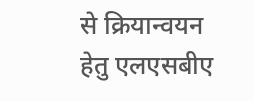से क्रियान्वयन हेतु एलएसबीए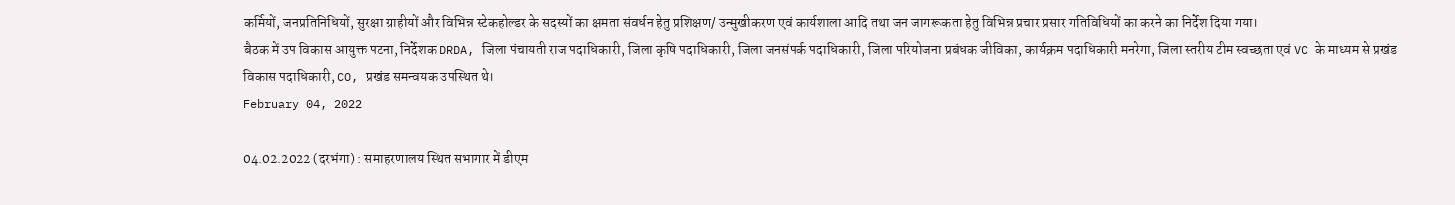कर्मियों, जनप्रतिनिधियों, सुरक्षा ग्राहीयों और विभिन्न स्टेकहोल्डर के सदस्यों का क्षमता संवर्धन हेतु प्रशिक्षण/ उन्मुखीकरण एवं कार्यशाला आदि तथा जन जागरूकता हेतु विभिन्न प्रचार प्रसार गतिविधियों का करने का निर्देश दिया गया।
बैठक में उप विकास आयुक्त पटना, निर्देशक DRDA, जिला पंचायती राज पदाधिकारी, जिला कृषि पदाधिकारी, जिला जनसंपर्क पदाधिकारी, जिला परियोजना प्रबंधक जीविका, कार्यक्रम पदाधिकारी मनरेगा, जिला स्तरीय टीम स्वच्छता एवं VC के माध्यम से प्रखंड विकास पदाधिकारी, CO, प्रखंड समन्वयक उपस्थित थे।
February 04, 2022

04.02.2022 (दरभंगा) : समाहरणालय स्थित सभागार में डीएम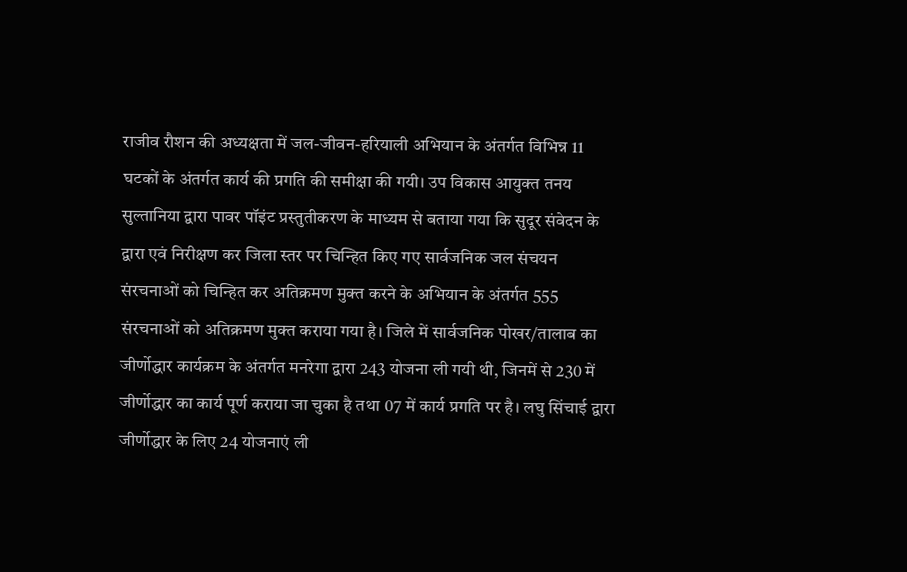राजीव रौशन की अध्यक्षता में जल-जीवन-हरियाली अभियान के अंतर्गत विभिन्न 11 घटकों के अंतर्गत कार्य की प्रगति की समीक्षा की गयी। उप विकास आयुक्त तनय सुल्तानिया द्वारा पावर पॉइंट प्रस्तुतीकरण के माध्यम से बताया गया कि सुदूर संवेदन के द्वारा एवं निरीक्षण कर जिला स्तर पर चिन्हित किए गए सार्वजनिक जल संचयन संरचनाओं को चिन्हित कर अतिक्रमण मुक्त करने के अभियान के अंतर्गत 555 संरचनाओं को अतिक्रमण मुक्त कराया गया है। जिले में सार्वजनिक पोखर/तालाब का जीर्णोद्धार कार्यक्रम के अंतर्गत मनरेगा द्वारा 243 योजना ली गयी थी, जिनमें से 230 में जीर्णोद्धार का कार्य पूर्ण कराया जा चुका है तथा 07 में कार्य प्रगति पर है। लघु सिंचाई द्वारा जीर्णोद्धार के लिए 24 योजनाएं ली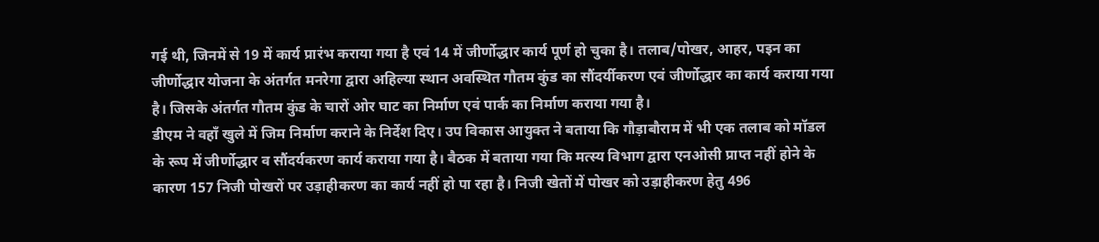गई थी, जिनमें से 19 में कार्य प्रारंभ कराया गया है एवं 14 में जीर्णोद्धार कार्य पूर्ण हो चुका है। तलाब/पोखर, आहर, पइन का जीर्णोद्धार योजना के अंतर्गत मनरेगा द्वारा अहिल्या स्थान अवस्थित गौतम कुंड का सौंदर्यीकरण एवं जीर्णोद्धार का कार्य कराया गया है। जिसके अंतर्गत गौतम कुंड के चारों ओर घाट का निर्माण एवं पार्क का निर्माण कराया गया है।
डीएम ने वहाँ खुले में जिम निर्माण कराने के निर्देश दिए। उप विकास आयुक्त ने बताया कि गौड़ाबौराम में भी एक तलाब को मॉडल के रूप में जीर्णोद्धार व सौंदर्यकरण कार्य कराया गया है। बैठक में बताया गया कि मत्स्य विभाग द्वारा एनओसी प्राप्त नहीं होने के कारण 157 निजी पोखरों पर उड़ाहीकरण का कार्य नहीं हो पा रहा है। निजी खेतों में पोखर को उड़ाहीकरण हेतु 496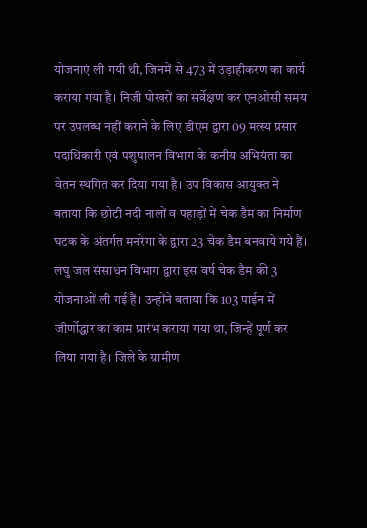योजनाएं ली गयी थी, जिनमें से 473 में उड़ाहीकरण का कार्य कराया गया है। निजी पोखरों का सर्वेक्षण कर एनओसी समय पर उपलब्ध नहीं कराने के लिए डीएम द्वारा 09 मत्स्य प्रसार पदाधिकारी एवं पशुपालन विभाग के कनीय अभियंता का वेतन स्थगित कर दिया गया है। उप विकास आयुक्त ने बताया कि छोटी नदी नालों व पहाड़ों में चेक डैम का निर्माण घटक के अंतर्गत मनरेगा के द्वारा 23 चेक डैम बनवाये गये हैं। लघु जल संसाधन विभाग द्वारा इस वर्ष चेक डैम की 3 योजनाओं ली गई हैं। उन्होंने बताया कि 103 पाईन में जीर्णोद्धार का काम प्रारंभ कराया गया था, जिन्हें पूर्ण कर लिया गया है। जिले के ग्रामीण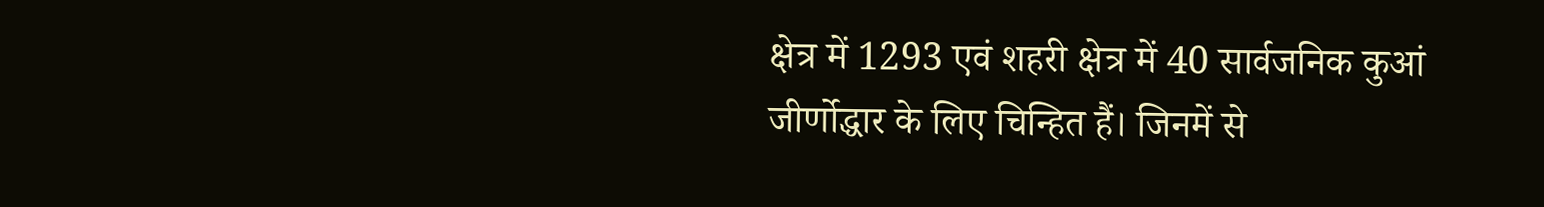क्षेत्र में 1293 एवं शहरी क्षेत्र में 40 सार्वजनिक कुआं जीर्णोद्धार के लिए चिन्हित हैं। जिनमें से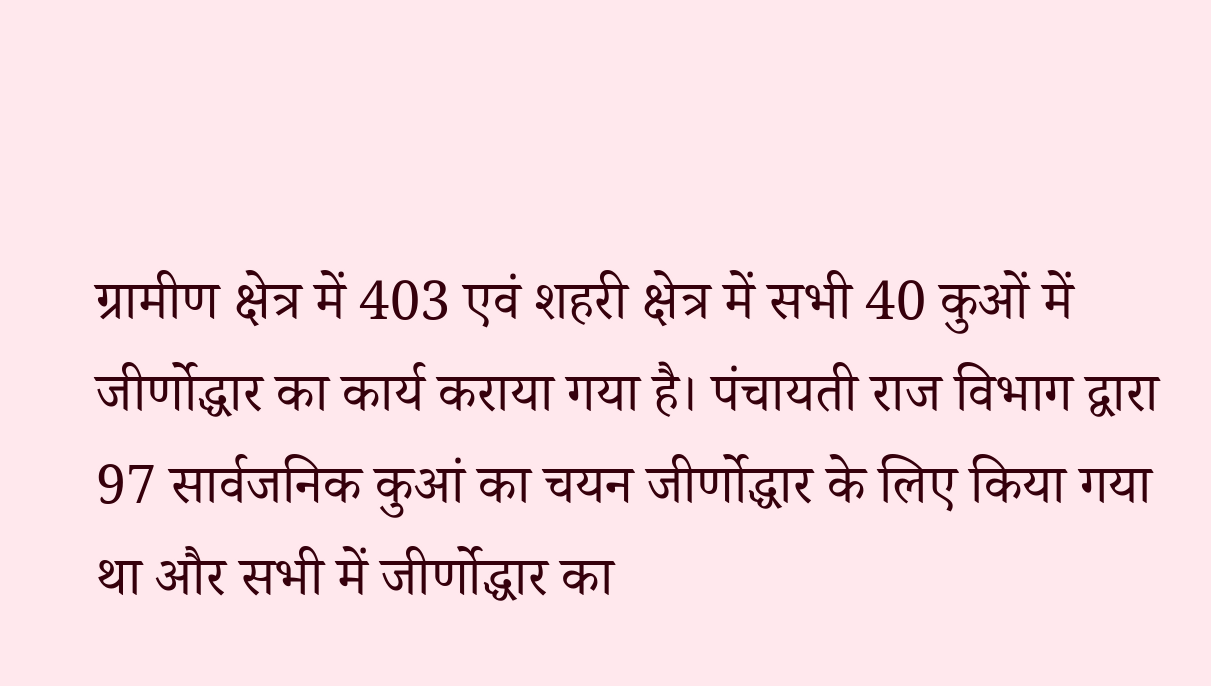ग्रामीण क्षेत्र में 403 एवं शहरी क्षेत्र में सभी 40 कुओं में जीर्णोद्धार का कार्य कराया गया है। पंचायती राज विभाग द्वारा 97 सार्वजनिक कुआं का चयन जीर्णोद्धार के लिए किया गया था और सभी में जीर्णोद्धार का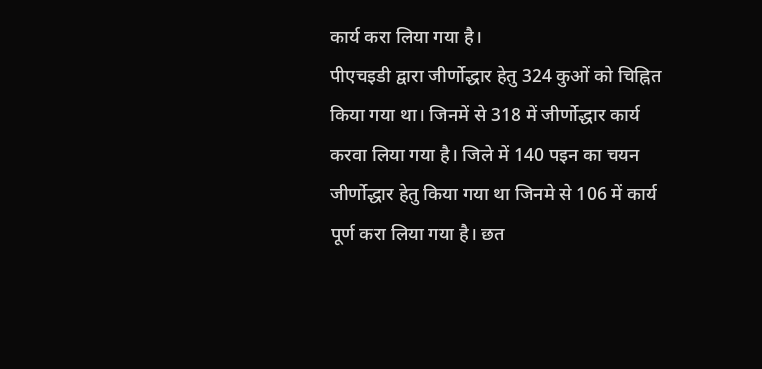कार्य करा लिया गया है।
पीएचइडी द्वारा जीर्णोद्धार हेतु 324 कुओं को चिह्नित किया गया था। जिनमें से 318 में जीर्णोद्धार कार्य करवा लिया गया है। जिले में 140 पइन का चयन जीर्णोद्धार हेतु किया गया था जिनमे से 106 में कार्य पूर्ण करा लिया गया है। छत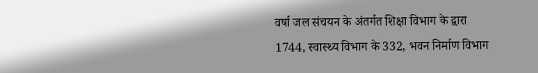वर्षा जल संचयन के अंतर्गत शिक्षा विभाग के द्वारा 1744, स्वास्थ्य विभाग के 332, भवन निर्माण विभाग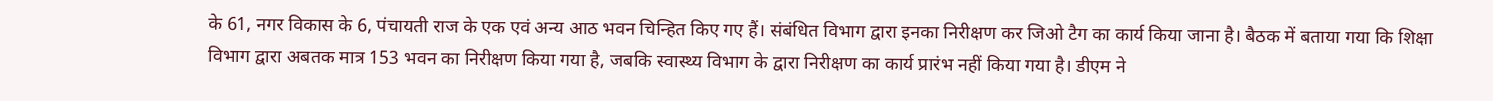के 61, नगर विकास के 6, पंचायती राज के एक एवं अन्य आठ भवन चिन्हित किए गए हैं। संबंधित विभाग द्वारा इनका निरीक्षण कर जिओ टैग का कार्य किया जाना है। बैठक में बताया गया कि शिक्षा विभाग द्वारा अबतक मात्र 153 भवन का निरीक्षण किया गया है, जबकि स्वास्थ्य विभाग के द्वारा निरीक्षण का कार्य प्रारंभ नहीं किया गया है। डीएम ने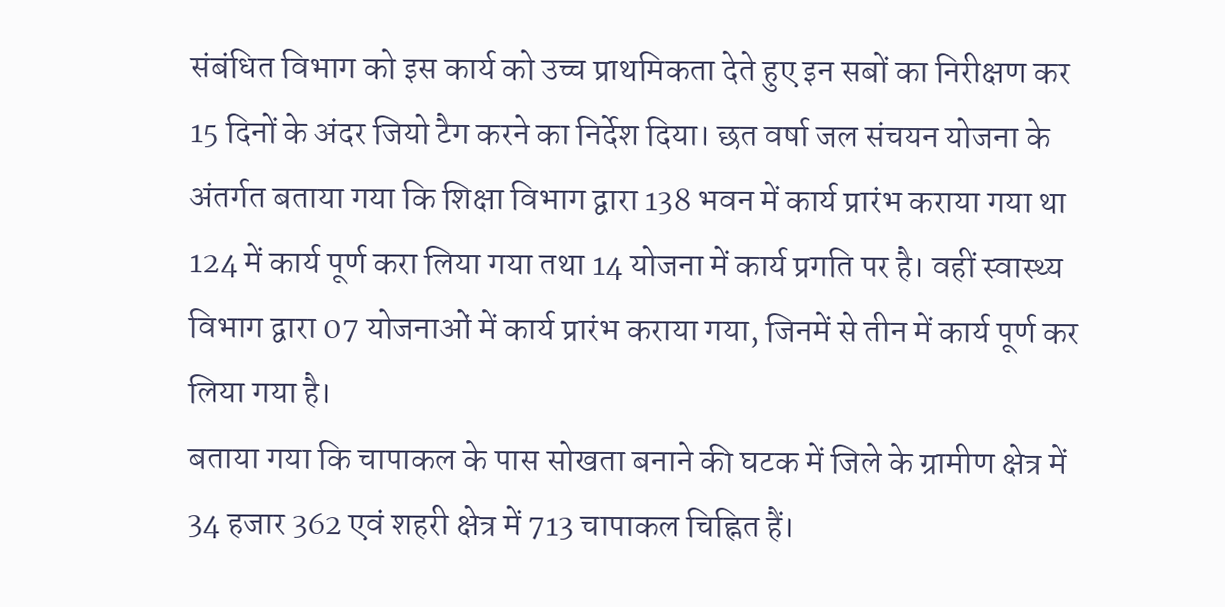संबंधित विभाग को इस कार्य को उच्च प्राथमिकता देते हुए इन सबों का निरीक्षण कर 15 दिनों के अंदर जियो टैग करने का निर्देश दिया। छत वर्षा जल संचयन योजना के अंतर्गत बताया गया कि शिक्षा विभाग द्वारा 138 भवन में कार्य प्रारंभ कराया गया था 124 में कार्य पूर्ण करा लिया गया तथा 14 योजना में कार्य प्रगति पर है। वहीं स्वास्थ्य विभाग द्वारा 07 योजनाओं में कार्य प्रारंभ कराया गया, जिनमें से तीन में कार्य पूर्ण कर लिया गया है।
बताया गया कि चापाकल के पास सोखता बनाने की घटक में जिले के ग्रामीण क्षेत्र में 34 हजार 362 एवं शहरी क्षेत्र में 713 चापाकल चिह्नित हैं।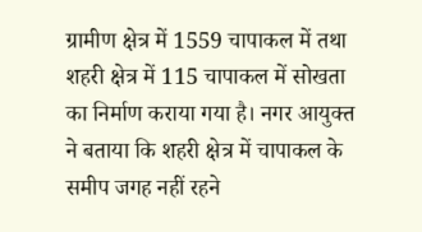ग्रामीण क्षेत्र में 1559 चापाकल में तथा शहरी क्षेत्र में 115 चापाकल में सोखता का निर्माण कराया गया है। नगर आयुक्त ने बताया कि शहरी क्षेत्र में चापाकल के समीप जगह नहीं रहने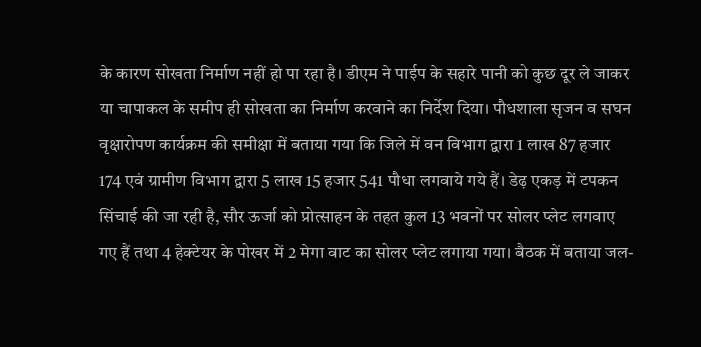के कारण सोखता निर्माण नहीं हो पा रहा है। डीएम ने पाईप के सहारे पानी को कुछ दूर ले जाकर या चापाकल के समीप ही सोखता का निर्माण करवाने का निर्देश दिया। पौधशाला सृजन व सघन वृक्षारोपण कार्यक्रम की समीक्षा में बताया गया कि जिले में वन विभाग द्वारा 1 लाख 87 हजार 174 एवं ग्रामीण विभाग द्वारा 5 लाख 15 हजार 541 पौधा लगवाये गये हैं। डेढ़ एकड़ में टपकन सिंचाई की जा रही है, सौर ऊर्जा को प्रोत्साहन के तहत कुल 13 भवनों पर सोलर प्लेट लगवाए गए हैं तथा 4 हेक्टेयर के पोखर में 2 मेगा वाट का सोलर प्लेट लगाया गया। बैठक में बताया जल-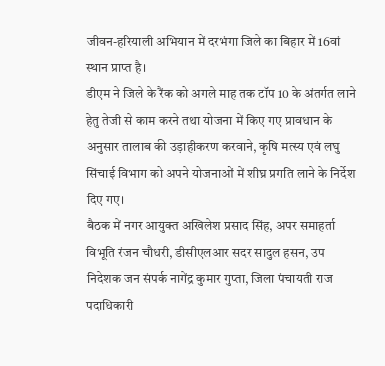जीवन-हरियाली अभियान में दरभंगा जिले का बिहार में 16वां स्थान प्राप्त है।
डीएम ने जिले के रैंक को अगले माह तक टॉप 10 के अंतर्गत लाने हेतु तेजी से काम करने तथा योजना में किए गए प्रावधान के अनुसार तालाब की उड़ाहीकरण करवाने, कृषि मत्स्य एवं लघु सिंचाई विभाग को अपने योजनाओं में शीघ्र प्रगति लाने के निर्देश दिए गए।
बैठक में नगर आयुक्त अखिलेश प्रसाद सिंह, अपर समाहर्ता विभूति रंजन चौधरी, डीसीएलआर सदर सादुल हसन, उप निदेशक जन संपर्क नागेंद्र कुमार गुप्ता, जिला पंचायती राज पदाधिकारी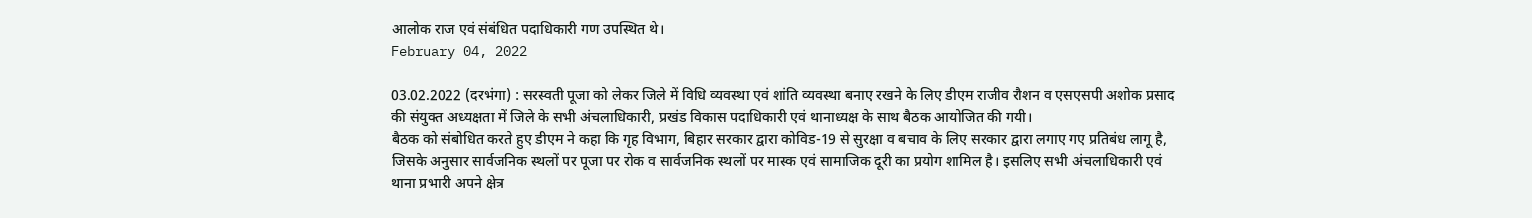आलोक राज एवं संबंधित पदाधिकारी गण उपस्थित थे।
February 04, 2022

03.02.2022 (दरभंगा) : सरस्वती पूजा को लेकर जिले में विधि व्यवस्था एवं शांति व्यवस्था बनाए रखने के लिए डीएम राजीव रौशन व एसएसपी अशोक प्रसाद की संयुक्त अध्यक्षता में जिले के सभी अंचलाधिकारी, प्रखंड विकास पदाधिकारी एवं थानाध्यक्ष के साथ बैठक आयोजित की गयी।
बैठक को संबोधित करते हुए डीएम ने कहा कि गृह विभाग, बिहार सरकार द्वारा कोविड-19 से सुरक्षा व बचाव के लिए सरकार द्वारा लगाए गए प्रतिबंध लागू है, जिसके अनुसार सार्वजनिक स्थलों पर पूजा पर रोक व सार्वजनिक स्थलों पर मास्क एवं सामाजिक दूरी का प्रयोग शामिल है। इसलिए सभी अंचलाधिकारी एवं थाना प्रभारी अपने क्षेत्र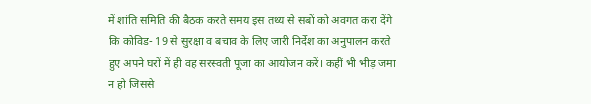में शांति समिति की बैठक करते समय इस तथ्य से सबों को अवगत करा देंगे कि कोविड- 19 से सुरक्षा व बचाव के लिए जारी निर्देश का अनुपालन करते हुए अपने घरों में ही वह सरस्वती पूजा का आयोजन करें। कहीं भी भीड़ जमा न हो जिससे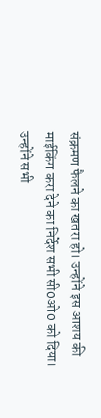संक्रमण फैलने का खतरा हो। उन्होंने इस आशय की माईकिंग करा देने का निर्देश सभी सी0ओ0 को दिया। उन्होंने सभी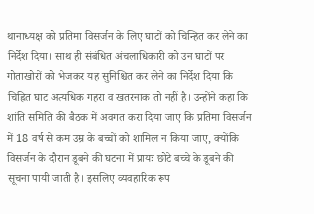थानाध्यक्ष को प्रतिमा विसर्जन के लिए घाटों को चिन्हित कर लेने का निर्देश दिया। साथ ही संबंधित अंचलाधिकारी को उन घाटों पर गोताखोरों को भेजकर यह सुनिश्चित कर लेने का निर्देश दिया कि चिह्नित घाट अत्यधिक गहरा व खतरनाक तो नहीं है। उन्होंने कहा कि शांति समिति की बैठक में अवगत करा दिया जाए कि प्रतिमा विसर्जन में 18 वर्ष से कम उम्र के बच्चों को शामिल न किया जाए, क्योंकि विसर्जन के दौरान डूबने की घटना में प्रायः छोटे बच्चे के डूबने की सूचना पायी जाती है। इसलिए व्यवहारिक रूप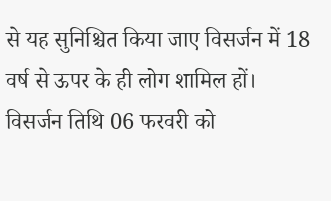से यह सुनिश्चित किया जाए विसर्जन में 18 वर्ष से ऊपर के ही लोग शामिल हों। विसर्जन तिथि 06 फरवरी को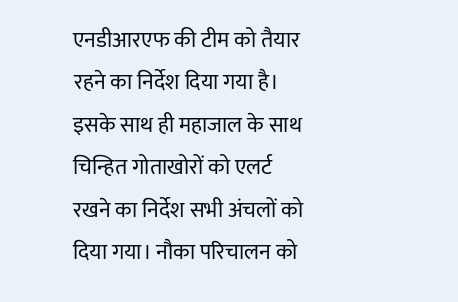एनडीआरएफ की टीम को तैयार रहने का निर्देश दिया गया है। इसके साथ ही महाजाल के साथ चिन्हित गोताखोरों को एलर्ट रखने का निर्देश सभी अंचलों को दिया गया। नौका परिचालन को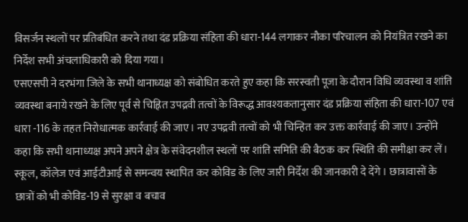विसर्जन स्थलों पर प्रतिबंधित करने तथा दंड प्रक्रिया संहिता की धारा-144 लगाकर नौका परिचालन को नियंत्रित रखने का निर्देश सभी अंचलाधिकारी को दिया गया।
एसएसपी ने दरभंगा जिले के सभी थानाध्यक्ष को संबोधित करते हुए कहा कि सरस्वती पूजा के दौरान विधि व्यवस्था व शांति व्यवस्था बनाये रखने के लिए पूर्व से चिह्नित उपद्रवी तत्वों के विरूद्ध आवश्यकतानुसार दंड प्रक्रिया संहिता की धारा-107 एवं धारा -116 के तहत निरोधात्मक कार्रवाई की जाए। नए उपद्रवी तत्वों को भी चिन्हित कर उक्त कार्रवाई की जाए। उन्होंने कहा कि सभी थानाध्यक्ष अपने अपने क्षेत्र के संवेदनशील स्थलों पर शांति समिति की बैठक कर स्थिति की समीक्षा कर लें। स्कूल, कॉलेज एवं आईटीआई से समन्वय स्थापित कर कोविड के लिए जारी निर्देश की जानकारी दे देंगे। छात्रावासों के छात्रों को भी कोविड-19 से सुरक्षा व बचाव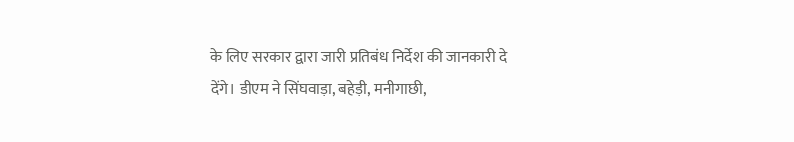के लिए सरकार द्वारा जारी प्रतिबंध निर्देश की जानकारी दे देंगे। डीएम ने सिंघवाड़ा, बहेड़ी, मनीगाछी,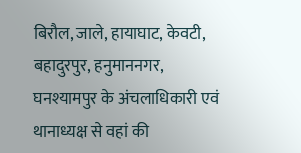बिरौल, जाले, हायाघाट, केवटी, बहादुरपुर, हनुमाननगर, घनश्यामपुर के अंचलाधिकारी एवं थानाध्यक्ष से वहां की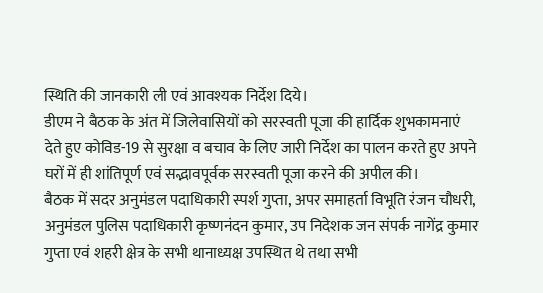स्थिति की जानकारी ली एवं आवश्यक निर्देश दिये।
डीएम ने बैठक के अंत में जिलेवासियों को सरस्वती पूजा की हार्दिक शुभकामनाएं देते हुए कोविड-19 से सुरक्षा व बचाव के लिए जारी निर्देश का पालन करते हुए अपने घरों में ही शांतिपूर्ण एवं सद्भावपूर्वक सरस्वती पूजा करने की अपील की।
बैठक में सदर अनुमंडल पदाधिकारी स्पर्श गुप्ता, अपर समाहर्ता विभूति रंजन चौधरी, अनुमंडल पुलिस पदाधिकारी कृष्णनंदन कुमार, उप निदेशक जन संपर्क नागेंद्र कुमार गुप्ता एवं शहरी क्षेत्र के सभी थानाध्यक्ष उपस्थित थे तथा सभी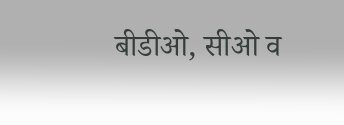बीडीओ, सीओ व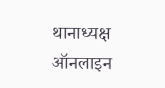थानाध्यक्ष ऑनलाइन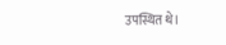उपस्थित थे।